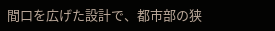間口を広げた設計で、都市部の狭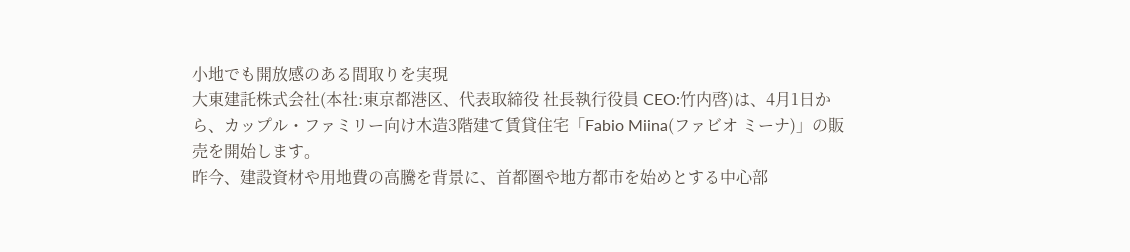小地でも開放感のある間取りを実現
大東建託株式会社(本社:東京都港区、代表取締役 社長執行役員 CEO:竹内啓)は、4月1日から、カップル・ファミリー向け木造3階建て賃貸住宅「Fabio Miina(ファビオ ミーナ)」の販売を開始します。
昨今、建設資材や用地費の高騰を背景に、首都圏や地方都市を始めとする中心部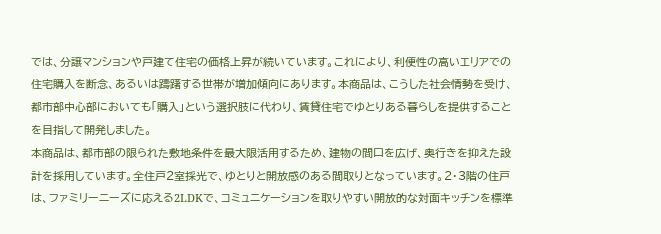では、分譲マンションや戸建て住宅の価格上昇が続いています。これにより、利便性の高いエリアでの住宅購入を断念、あるいは躊躇する世帯が増加傾向にあります。本商品は、こうした社会情勢を受け、都市部中心部においても「購入」という選択肢に代わり、賃貸住宅でゆとりある暮らしを提供することを目指して開発しました。
本商品は、都市部の限られた敷地条件を最大限活用するため、建物の間口を広げ、奥行きを抑えた設計を採用しています。全住戸2室採光で、ゆとりと開放感のある間取りとなっています。2・3階の住戸は、ファミリーニーズに応える2LDKで、コミュニケーションを取りやすい開放的な対面キッチンを標準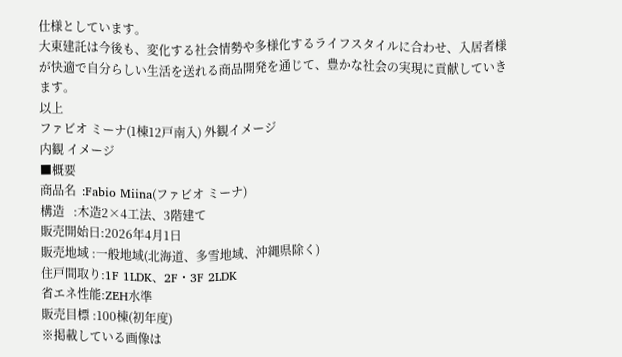仕様としています。
大東建託は今後も、変化する社会情勢や多様化するライフスタイルに合わせ、入居者様が快適で自分らしい生活を送れる商品開発を通じて、豊かな社会の実現に貢献していきます。
以上
ファビオ ミーナ(1棟12戸南入) 外観イメージ
内観 イメージ
■概要
商品名  :Fabio Miina(ファビオ ミーナ)
構造   :木造2×4工法、3階建て
販売開始日:2026年4月1日
販売地域 :一般地域(北海道、多雪地域、沖縄県除く)
住戸間取り:1F 1LDK、2F・3F 2LDK
省エネ性能:ZEH水準
販売目標 :100棟(初年度)
※掲載している画像は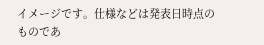イメージです。仕様などは発表日時点のものであ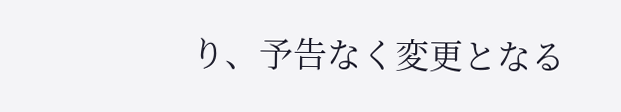り、予告なく変更となる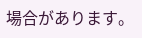場合があります。